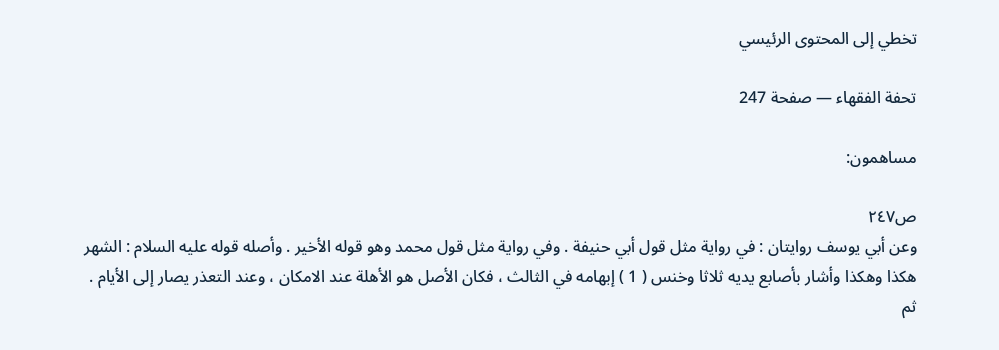تخطي إلى المحتوى الرئيسي

تحفة الفقهاء — صفحة 247

مساهمون:

ص٢٤٧
وعن أبي يوسف روايتان : في رواية مثل قول أبي حنيفة . وفي رواية مثل قول محمد وهو قوله الأخير . وأصله قوله عليه السلام : الشهر هكذا وهكذا وأشار بأصابع يديه ثلاثا وخنس ( 1 ) إبهامه في الثالث ، فكان الأصل هو الأهلة عند الامكان ، وعند التعذر يصار إلى الأيام . ثم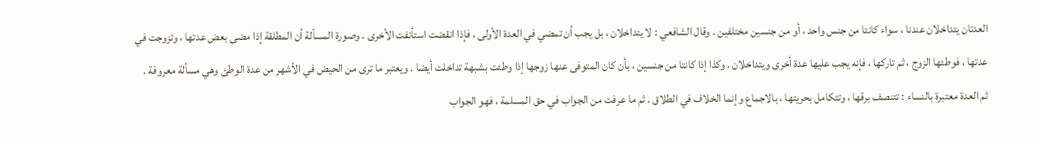العدتان يتداخلان عندنا ، سواء كانتا من جنس واحد ، أو من جنسين مختلفين . وقال الشافعي : لا يتداخلان ، بل يجب أن تمضي في العدة الأولى ، فإذا انقضت استأنفت الأخرى . وصورة المسألة أن المطلقة إذا مضى بعض عدتها ، وتزوجت في عدتها ، فوطئها الزوج ، ثم تاركها ، فإنه يجب عليها عدة أخرى ويتداخلان . وكذا إذا كانتا من جنسين ، بأن كان المتوفى عنها زوجها إذا وطئت بشبهة تداخلت أيضا . ويعتبر ما ترى من الحيض في الأشهر من عدة الوطئ وهي مسألة معروفة . ثم العدة معتبرة بالنساء : تتنصف برقها ، وتتكامل بحريتها ، بالاجماع وإنما الخلاف في الطلاق . ثم ما عرفت من الجواب في حق المسلمة ، فهو الجواب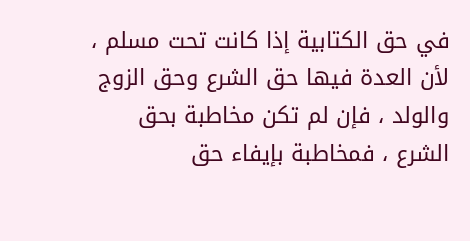في حق الكتابية إذا كانت تحت مسلم ، لأن العدة فيها حق الشرع وحق الزوج والولد ، فإن لم تكن مخاطبة بحق الشرع ، فمخاطبة بإيفاء حق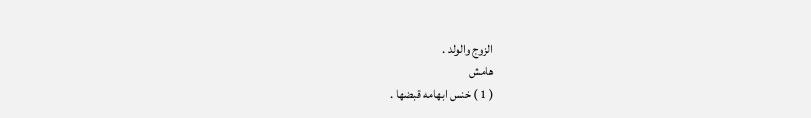الزوج والولد .
هامش
( 1 ) خنس ابهامه قبضها .